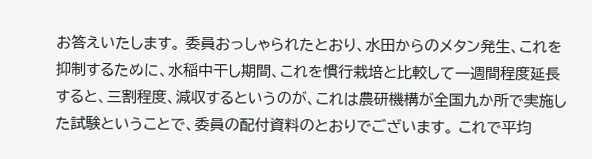お答えいたします。 委員おっしゃられたとおり、水田からのメタン発生、これを抑制するために、水稲中干し期間、これを慣行栽培と比較して一週間程度延長すると、三割程度、減収するというのが、これは農研機構が全国九か所で実施した試験ということで、委員の配付資料のとおりでございます。 これで平均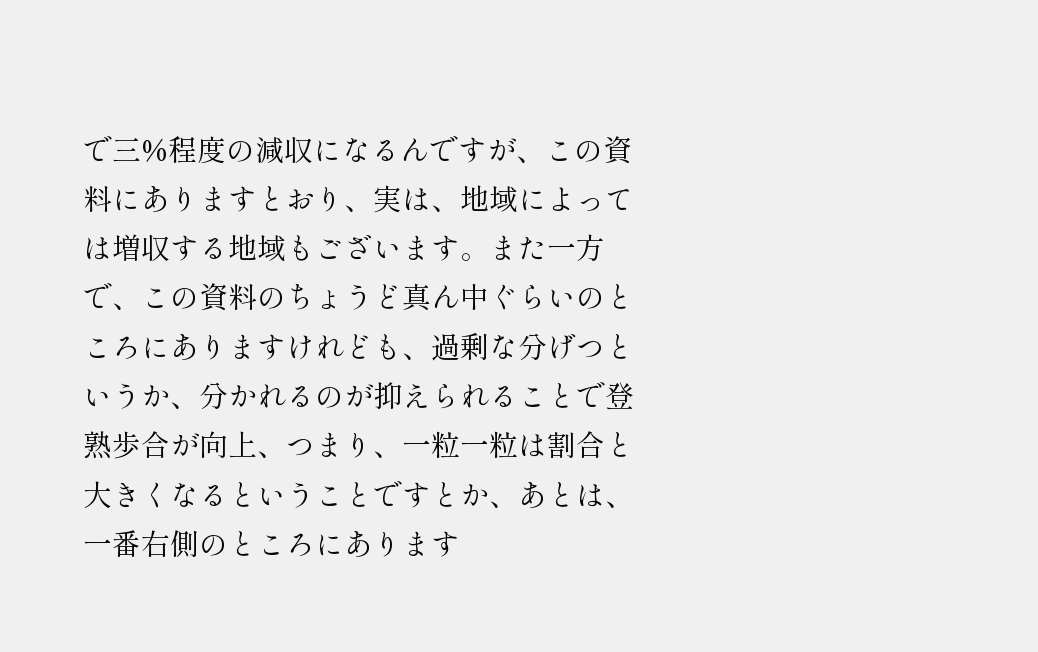で三%程度の減収になるんですが、この資料にありますとおり、実は、地域によっては増収する地域もございます。また一方で、この資料のちょうど真ん中ぐらいのところにありますけれども、過剰な分げつというか、分かれるのが抑えられることで登熟歩合が向上、つまり、一粒一粒は割合と大きくなるということですとか、あとは、一番右側のところにあります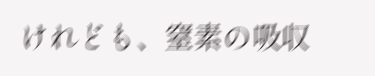けれども、窒素の吸収